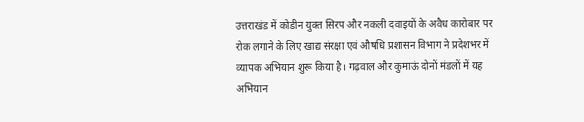उत्तराखंड में कोडीन युक्त सिरप और नकली दवाइयों के अवैध कारोबार पर रोक लगाने के लिए खाद्य संरक्षा एवं औषधि प्रशासन विभाग ने प्रदेशभर में व्यापक अभियान शुरू किया है। गढ़वाल और कुमाऊं दोनों मंडलों में यह अभियान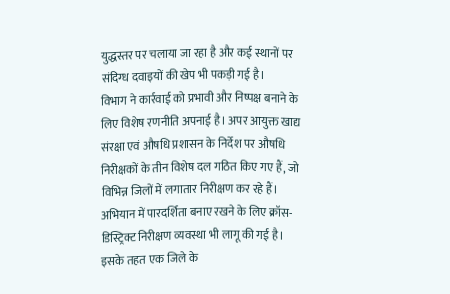युद्धस्तर पर चलाया जा रहा है और कई स्थानों पर संदिग्ध दवाइयों की खेप भी पकड़ी गई है।
विभाग ने कार्रवाई को प्रभावी और निष्पक्ष बनाने के लिए विशेष रणनीति अपनाई है। अपर आयुक्त खाद्य संरक्षा एवं औषधि प्रशासन के निर्देश पर औषधि निरीक्षकों के तीन विशेष दल गठित किए गए हैं, जो विभिन्न जिलों में लगातार निरीक्षण कर रहे हैं।
अभियान में पारदर्शिता बनाए रखने के लिए क्रॉस-डिस्ट्रिक्ट निरीक्षण व्यवस्था भी लागू की गई है। इसके तहत एक जिले के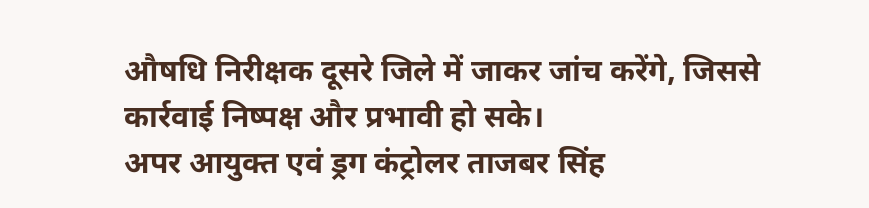औषधि निरीक्षक दूसरे जिले में जाकर जांच करेंगे, जिससे कार्रवाई निष्पक्ष और प्रभावी हो सके।
अपर आयुक्त एवं ड्रग कंट्रोलर ताजबर सिंह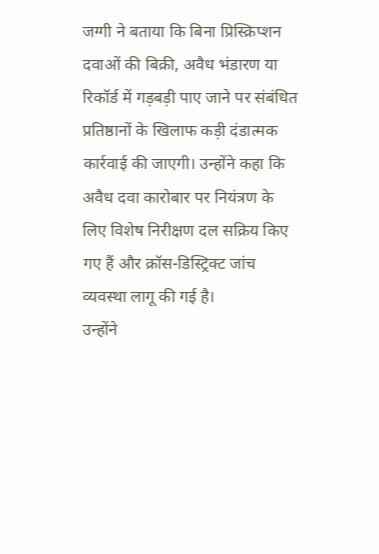जग्गी ने बताया कि बिना प्रिस्क्रिप्शन दवाओं की बिक्री, अवैध भंडारण या रिकॉर्ड में गड़बड़ी पाए जाने पर संबंधित प्रतिष्ठानों के खिलाफ कड़ी दंडात्मक कार्रवाई की जाएगी। उन्होंने कहा कि अवैध दवा कारोबार पर नियंत्रण के लिए विशेष निरीक्षण दल सक्रिय किए गए हैं और क्रॉस-डिस्ट्रिक्ट जांच व्यवस्था लागू की गई है।
उन्होंने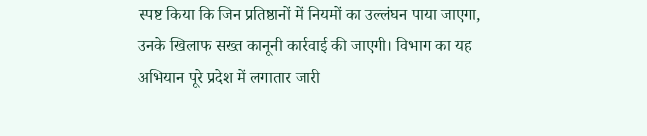स्पष्ट किया कि जिन प्रतिष्ठानों में नियमों का उल्लंघन पाया जाएगा, उनके खिलाफ सख्त कानूनी कार्रवाई की जाएगी। विभाग का यह अभियान पूरे प्रदेश में लगातार जारी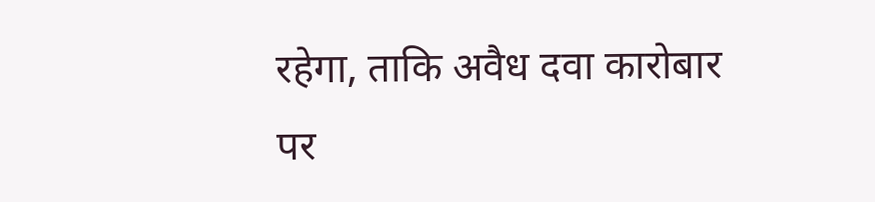रहेगा, ताकि अवैध दवा कारोबार पर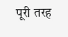पूरी तरह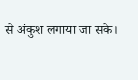से अंकुश लगाया जा सके।